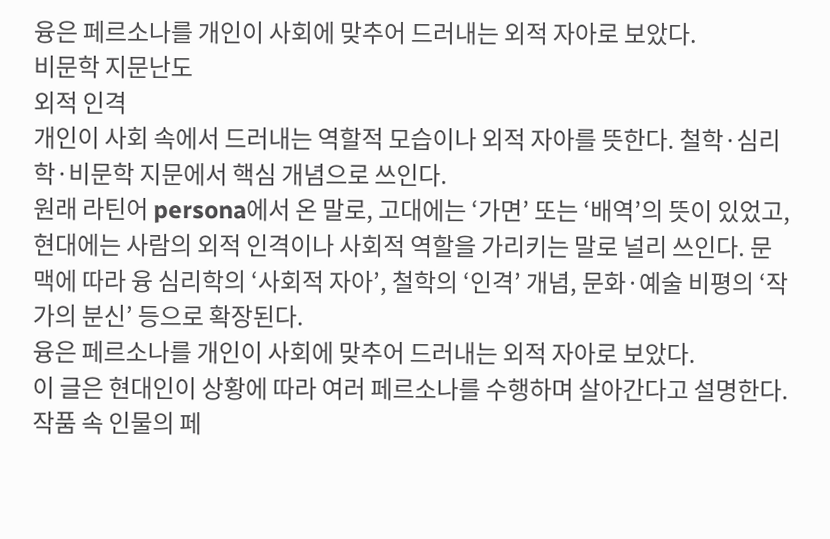융은 페르소나를 개인이 사회에 맞추어 드러내는 외적 자아로 보았다.
비문학 지문난도
외적 인격
개인이 사회 속에서 드러내는 역할적 모습이나 외적 자아를 뜻한다. 철학·심리학·비문학 지문에서 핵심 개념으로 쓰인다.
원래 라틴어 persona에서 온 말로, 고대에는 ‘가면’ 또는 ‘배역’의 뜻이 있었고, 현대에는 사람의 외적 인격이나 사회적 역할을 가리키는 말로 널리 쓰인다. 문맥에 따라 융 심리학의 ‘사회적 자아’, 철학의 ‘인격’ 개념, 문화·예술 비평의 ‘작가의 분신’ 등으로 확장된다.
융은 페르소나를 개인이 사회에 맞추어 드러내는 외적 자아로 보았다.
이 글은 현대인이 상황에 따라 여러 페르소나를 수행하며 살아간다고 설명한다.
작품 속 인물의 페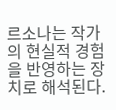르소나는 작가의 현실적 경험을 반영하는 장치로 해석된다.